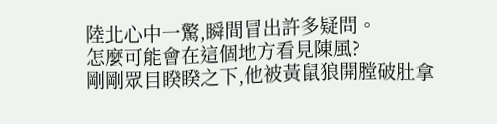陸北心中一驚,瞬間冒出許多疑問。
怎麼可能會在這個地方看見陳風?
剛剛眾目睽睽之下,他被黃鼠狼開膛破肚拿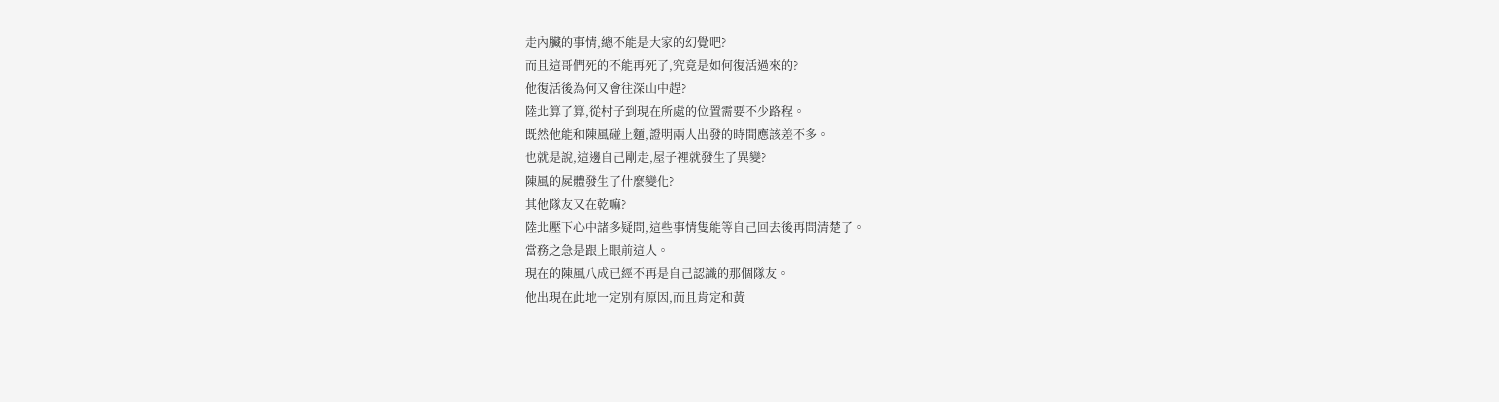走內臟的事情,總不能是大家的幻覺吧?
而且這哥們死的不能再死了,究竟是如何復活過來的?
他復活後為何又會往深山中趕?
陸北算了算,從村子到現在所處的位置需要不少路程。
既然他能和陳風碰上麵,證明兩人出發的時間應該差不多。
也就是說,這邊自己剛走,屋子裡就發生了異變?
陳風的屍體發生了什麼變化?
其他隊友又在乾嘛?
陸北壓下心中諸多疑問,這些事情隻能等自己回去後再問清楚了。
當務之急是跟上眼前這人。
現在的陳風八成已經不再是自己認識的那個隊友。
他出現在此地一定別有原因,而且肯定和黃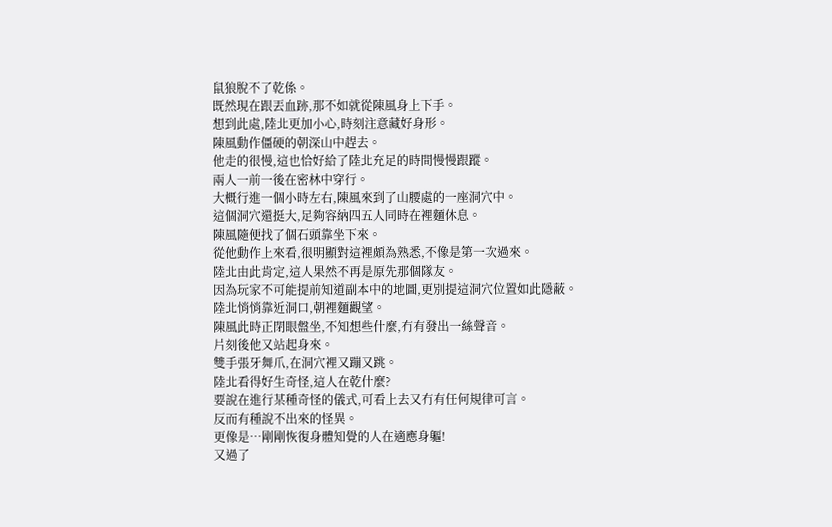鼠狼脫不了乾係。
既然現在跟丟血跡,那不如就從陳風身上下手。
想到此處,陸北更加小心,時刻注意藏好身形。
陳風動作僵硬的朝深山中趕去。
他走的很慢,這也恰好給了陸北充足的時間慢慢跟蹤。
兩人一前一後在密林中穿行。
大概行進一個小時左右,陳風來到了山腰處的一座洞穴中。
這個洞穴還挺大,足夠容納四五人同時在裡麵休息。
陳風隨便找了個石頭靠坐下來。
從他動作上來看,很明顯對這裡頗為熟悉,不像是第一次過來。
陸北由此肯定,這人果然不再是原先那個隊友。
因為玩家不可能提前知道副本中的地圖,更別提這洞穴位置如此隱蔽。
陸北悄悄靠近洞口,朝裡麵觀望。
陳風此時正閉眼盤坐,不知想些什麼,冇有發出一絲聲音。
片刻後他又站起身來。
雙手張牙舞爪,在洞穴裡又蹦又跳。
陸北看得好生奇怪,這人在乾什麼?
要說在進行某種奇怪的儀式,可看上去又冇有任何規律可言。
反而有種說不出來的怪異。
更像是…剛剛恢復身體知覺的人在適應身軀!
又過了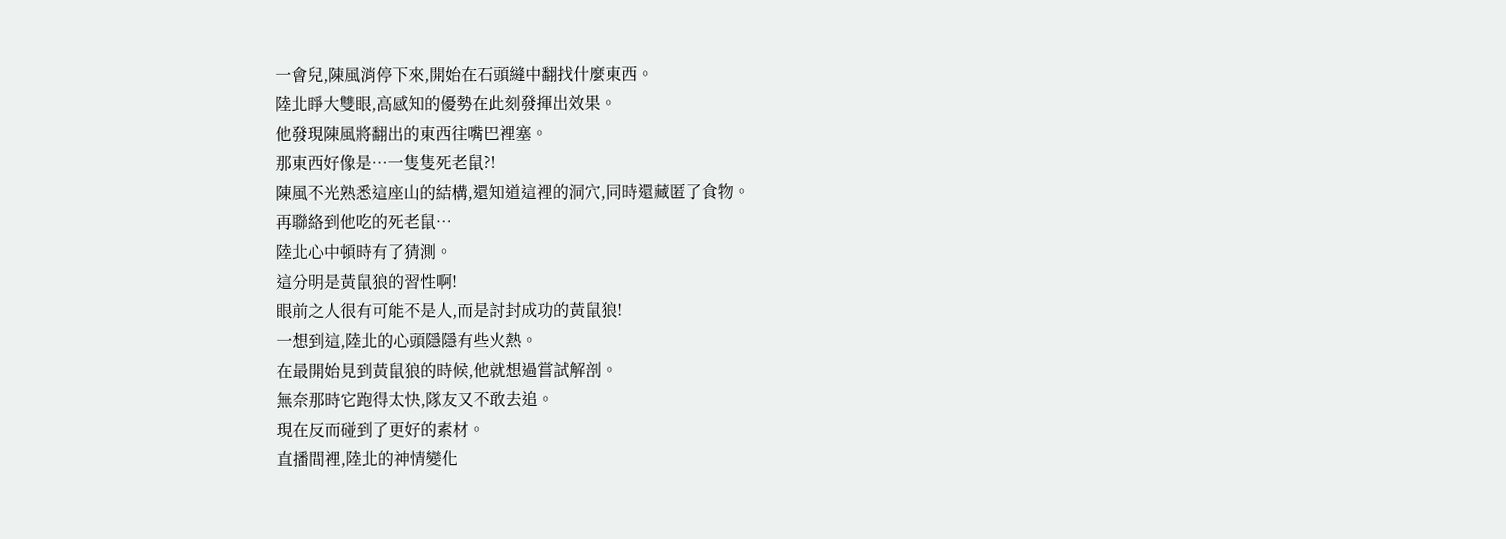一會兒,陳風消停下來,開始在石頭縫中翻找什麼東西。
陸北睜大雙眼,高感知的優勢在此刻發揮出效果。
他發現陳風將翻出的東西往嘴巴裡塞。
那東西好像是…一隻隻死老鼠?!
陳風不光熟悉這座山的結構,還知道這裡的洞穴,同時還藏匿了食物。
再聯絡到他吃的死老鼠…
陸北心中頓時有了猜測。
這分明是黃鼠狼的習性啊!
眼前之人很有可能不是人,而是討封成功的黃鼠狼!
一想到這,陸北的心頭隱隱有些火熱。
在最開始見到黃鼠狼的時候,他就想過嘗試解剖。
無奈那時它跑得太快,隊友又不敢去追。
現在反而碰到了更好的素材。
直播間裡,陸北的神情變化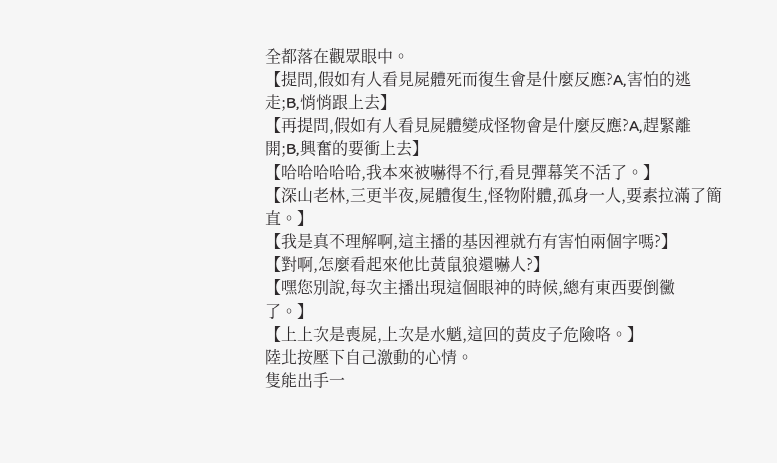全都落在觀眾眼中。
【提問,假如有人看見屍體死而復生會是什麼反應?A,害怕的逃走;B,悄悄跟上去】
【再提問,假如有人看見屍體變成怪物會是什麼反應?A,趕緊離開;B,興奮的要衝上去】
【哈哈哈哈哈,我本來被嚇得不行,看見彈幕笑不活了。】
【深山老林,三更半夜,屍體復生,怪物附體,孤身一人,要素拉滿了簡直。】
【我是真不理解啊,這主播的基因裡就冇有害怕兩個字嗎?】
【對啊,怎麼看起來他比黃鼠狼還嚇人?】
【嘿您別說,每次主播出現這個眼神的時候,總有東西要倒黴了。】
【上上次是喪屍,上次是水魈,這回的黃皮子危險咯。】
陸北按壓下自己激動的心情。
隻能出手一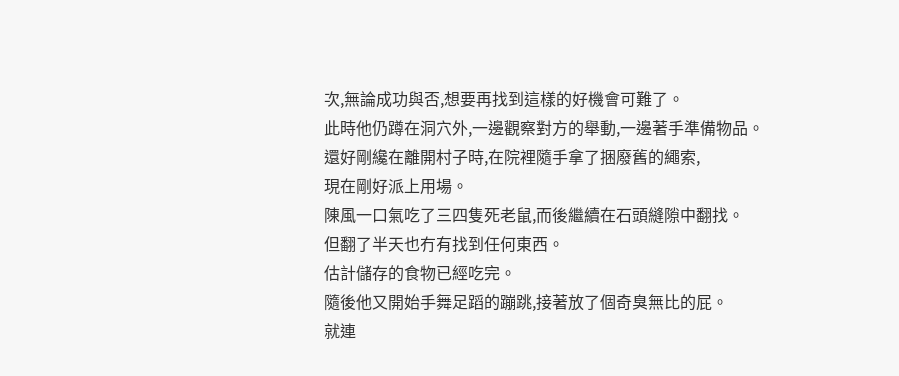次,無論成功與否,想要再找到這樣的好機會可難了。
此時他仍蹲在洞穴外,一邊觀察對方的舉動,一邊著手準備物品。
還好剛纔在離開村子時,在院裡隨手拿了捆廢舊的繩索,
現在剛好派上用場。
陳風一口氣吃了三四隻死老鼠,而後繼續在石頭縫隙中翻找。
但翻了半天也冇有找到任何東西。
估計儲存的食物已經吃完。
隨後他又開始手舞足蹈的蹦跳,接著放了個奇臭無比的屁。
就連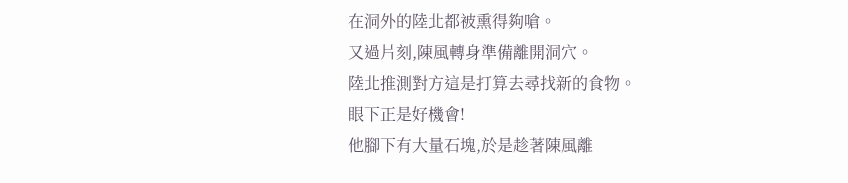在洞外的陸北都被熏得夠嗆。
又過片刻,陳風轉身準備離開洞穴。
陸北推測對方這是打算去尋找新的食物。
眼下正是好機會!
他腳下有大量石塊,於是趁著陳風離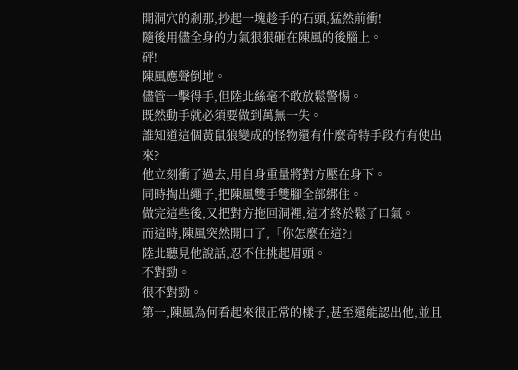開洞穴的剎那,抄起一塊趁手的石頭,猛然前衝!
隨後用儘全身的力氣狠狠砸在陳風的後腦上。
砰!
陳風應聲倒地。
儘管一擊得手,但陸北絲毫不敢放鬆警惕。
既然動手就必須要做到萬無一失。
誰知道這個黃鼠狼變成的怪物還有什麼奇特手段冇有使出來?
他立刻衝了過去,用自身重量將對方壓在身下。
同時掏出繩子,把陳風雙手雙腳全部綁住。
做完這些後,又把對方拖回洞裡,這才終於鬆了口氣。
而這時,陳風突然開口了,「你怎麼在這?」
陸北聽見他說話,忍不住挑起眉頭。
不對勁。
很不對勁。
第一,陳風為何看起來很正常的樣子,甚至還能認出他,並且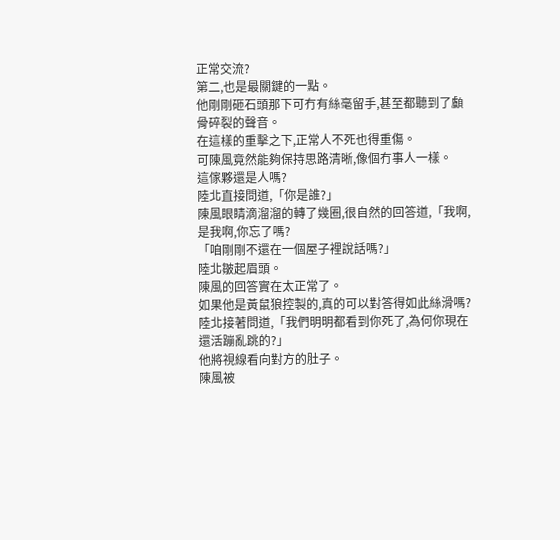正常交流?
第二,也是最關鍵的一點。
他剛剛砸石頭那下可冇有絲毫留手,甚至都聽到了顱骨碎裂的聲音。
在這樣的重擊之下,正常人不死也得重傷。
可陳風竟然能夠保持思路清晰,像個冇事人一樣。
這傢夥還是人嗎?
陸北直接問道,「你是誰?」
陳風眼睛滴溜溜的轉了幾圈,很自然的回答道,「我啊,是我啊,你忘了嗎?
「咱剛剛不還在一個屋子裡說話嗎?」
陸北皺起眉頭。
陳風的回答實在太正常了。
如果他是黃鼠狼控製的,真的可以對答得如此絲滑嗎?
陸北接著問道,「我們明明都看到你死了,為何你現在還活蹦亂跳的?」
他將視線看向對方的肚子。
陳風被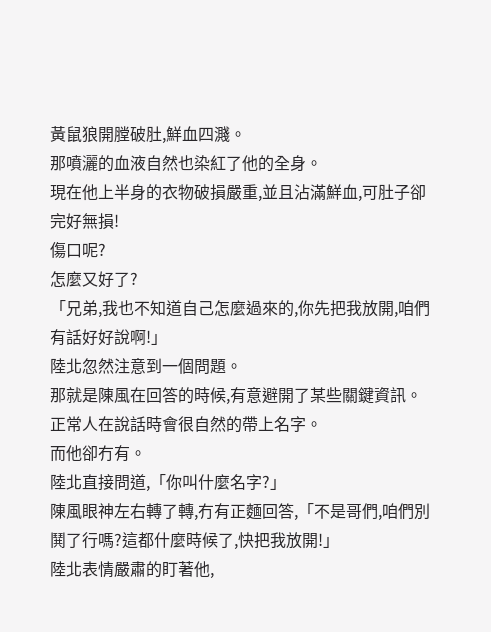黃鼠狼開膛破肚,鮮血四濺。
那噴灑的血液自然也染紅了他的全身。
現在他上半身的衣物破損嚴重,並且沾滿鮮血,可肚子卻完好無損!
傷口呢?
怎麼又好了?
「兄弟,我也不知道自己怎麼過來的,你先把我放開,咱們有話好好說啊!」
陸北忽然注意到一個問題。
那就是陳風在回答的時候,有意避開了某些關鍵資訊。
正常人在說話時會很自然的帶上名字。
而他卻冇有。
陸北直接問道,「你叫什麼名字?」
陳風眼神左右轉了轉,冇有正麵回答,「不是哥們,咱們別鬨了行嗎?這都什麼時候了,快把我放開!」
陸北表情嚴肅的盯著他,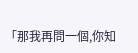「那我再問一個,你知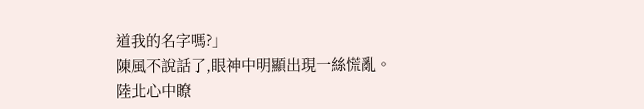道我的名字嗎?」
陳風不說話了,眼神中明顯出現一絲慌亂。
陸北心中瞭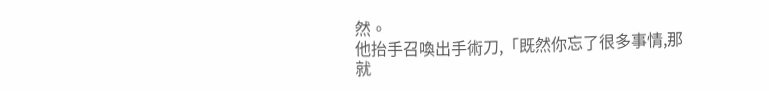然。
他抬手召喚出手術刀,「既然你忘了很多事情,那就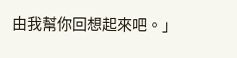由我幫你回想起來吧。」